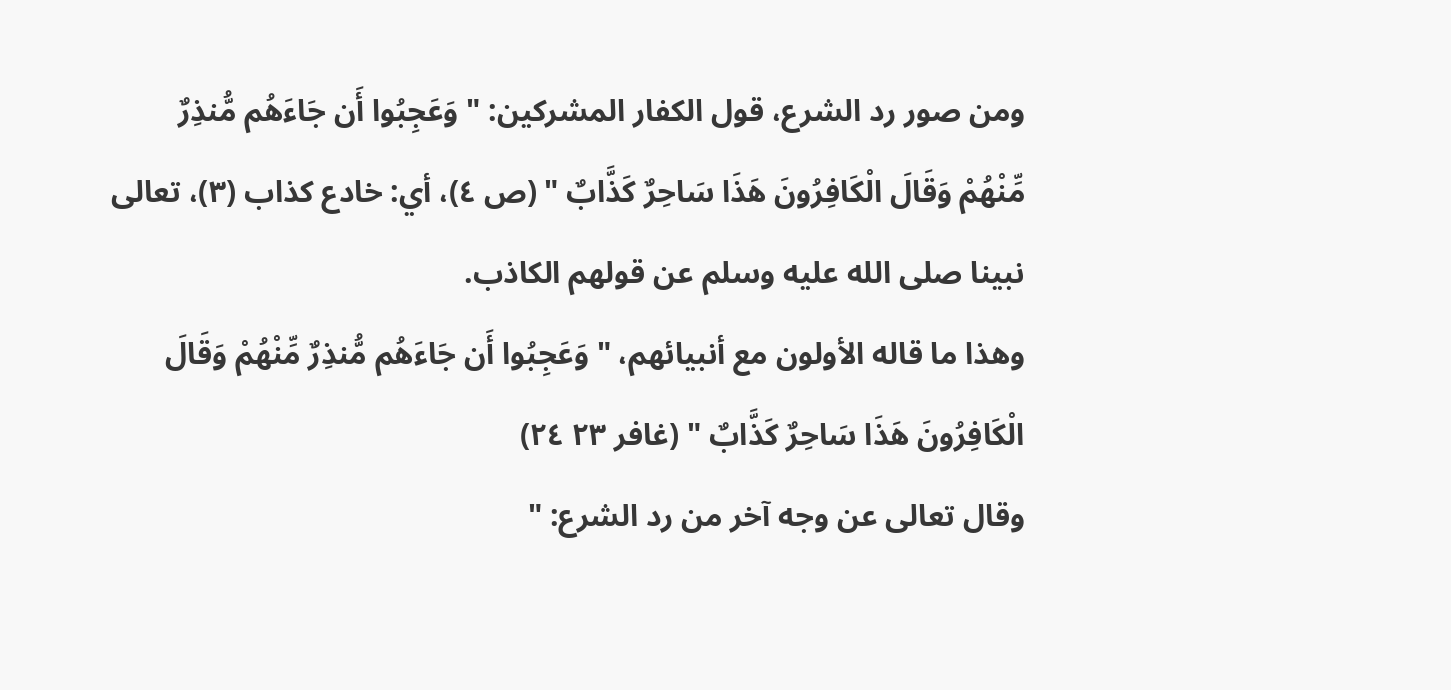ومن صور رد الشرع، قول الكفار المشركين: " وَعَجِبُوا أَن جَاءَهُم مُّنذِرٌ مِّنْهُمْ وَقَالَ الْكَافِرُونَ هَذَا سَاحِرٌ كَذَّابٌ " (ص ٤)، أي: خادع كذاب (٣)، تعالى نبينا صلى الله عليه وسلم عن قولهم الكاذب.
وهذا ما قاله الأولون مع أنبيائهم، " وَعَجِبُوا أَن جَاءَهُم مُّنذِرٌ مِّنْهُمْ وَقَالَ الْكَافِرُونَ هَذَا سَاحِرٌ كَذَّابٌ " (غافر ٢٣ ٢٤)
وقال تعالى عن وجه آخر من رد الشرع: "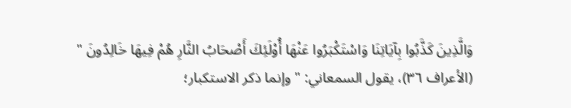وَالَّذِينَ كَذَّبُوا بِآيَاتِنَا وَاسْتَكْبَرُوا عَنْهَا أُوْلَئِكَ أَصْحَابُ النَّارِ هُمْ فِيهَا خَالِدُونَ " (الأعراف ٣٦)، يقول السمعاني: " وإنما ذكر الاستكبار؛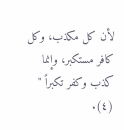لأن كل مكذب، وكل كافر مستكبر، وإنما كذب وكفر تكبراً " (٤).